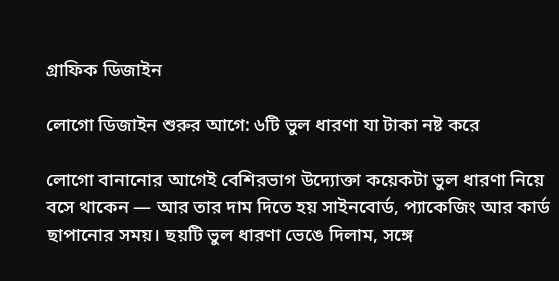গ্রাফিক ডিজাইন

লোগো ডিজাইন শুরুর আগে: ৬টি ভুল ধারণা যা টাকা নষ্ট করে

লোগো বানানোর আগেই বেশিরভাগ উদ্যোক্তা কয়েকটা ভুল ধারণা নিয়ে বসে থাকেন — আর তার দাম দিতে হয় সাইনবোর্ড, প্যাকেজিং আর কার্ড ছাপানোর সময়। ছয়টি ভুল ধারণা ভেঙে দিলাম, সঙ্গে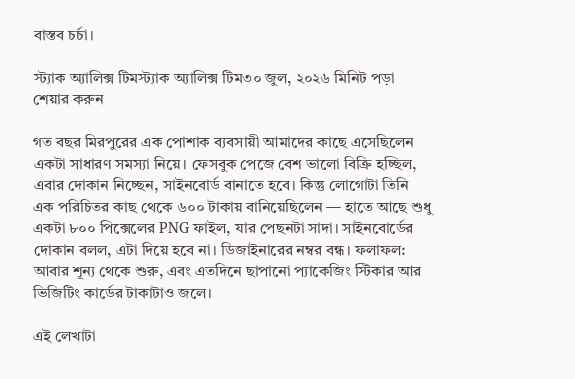বাস্তব চর্চা।

স্ট্যাক অ্যালিক্স টিমস্ট্যাক অ্যালিক্স টিম৩০ জুল, ২০২৬ মিনিট পড়া
শেয়ার করুন

গত বছর মিরপুরের এক পোশাক ব্যবসায়ী আমাদের কাছে এসেছিলেন একটা সাধারণ সমস্যা নিয়ে। ফেসবুক পেজে বেশ ভালো বিক্রি হচ্ছিল, এবার দোকান নিচ্ছেন, সাইনবোর্ড বানাতে হবে। কিন্তু লোগোটা তিনি এক পরিচিতর কাছ থেকে ৬০০ টাকায় বানিয়েছিলেন — হাতে আছে শুধু একটা ৮০০ পিক্সেলের PNG ফাইল, যার পেছনটা সাদা। সাইনবোর্ডের দোকান বলল, এটা দিয়ে হবে না। ডিজাইনারের নম্বর বন্ধ। ফলাফল: আবার শূন্য থেকে শুরু, এবং এতদিনে ছাপানো প্যাকেজিং স্টিকার আর ভিজিটিং কার্ডের টাকাটাও জলে।

এই লেখাটা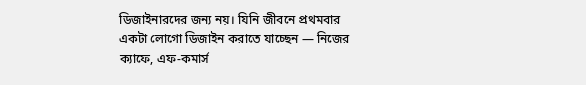ডিজাইনারদের জন্য নয়। যিনি জীবনে প্রথমবার একটা লোগো ডিজাইন করাতে যাচ্ছেন — নিজের ক্যাফে, এফ-কমার্স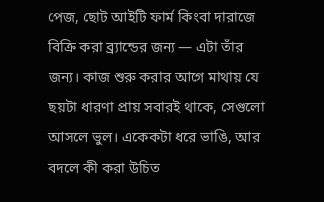পেজ, ছোট আইটি ফার্ম কিংবা দারাজে বিক্রি করা ব্র্যান্ডের জন্য — এটা তাঁর জন্য। কাজ শুরু করার আগে মাথায় যে ছয়টা ধারণা প্রায় সবারই থাকে, সেগুলো আসলে ভুল। একেকটা ধরে ভাঙি, আর বদলে কী করা উচিত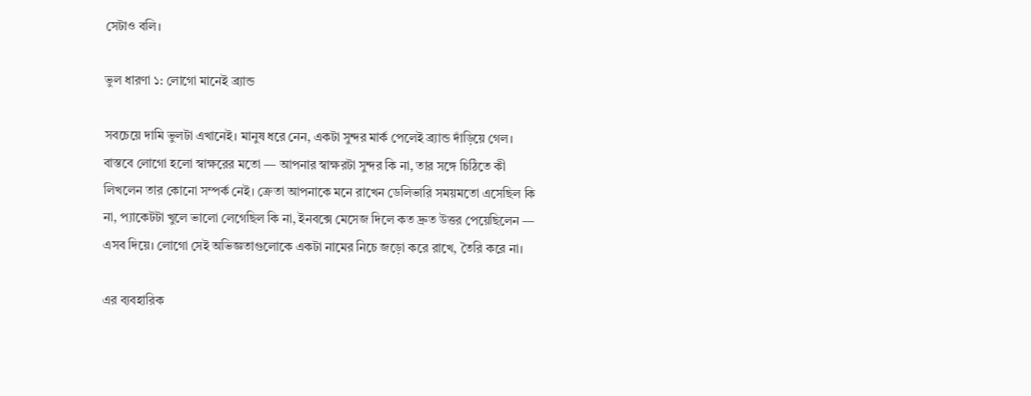সেটাও বলি।

ভুল ধারণা ১: লোগো মানেই ব্র্যান্ড

সবচেয়ে দামি ভুলটা এখানেই। মানুষ ধরে নেন, একটা সুন্দর মার্ক পেলেই ব্র্যান্ড দাঁড়িয়ে গেল। বাস্তবে লোগো হলো স্বাক্ষরের মতো — আপনার স্বাক্ষরটা সুন্দর কি না, তার সঙ্গে চিঠিতে কী লিখলেন তার কোনো সম্পর্ক নেই। ক্রেতা আপনাকে মনে রাখেন ডেলিভারি সময়মতো এসেছিল কি না, প্যাকেটটা খুলে ভালো লেগেছিল কি না, ইনবক্সে মেসেজ দিলে কত দ্রুত উত্তর পেয়েছিলেন — এসব দিয়ে। লোগো সেই অভিজ্ঞতাগুলোকে একটা নামের নিচে জড়ো করে রাখে, তৈরি করে না।

এর ব্যবহারিক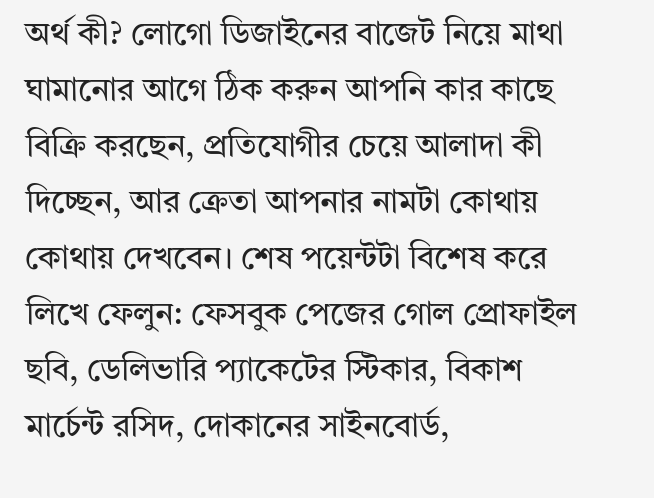অর্থ কী? লোগো ডিজাইনের বাজেট নিয়ে মাথা ঘামানোর আগে ঠিক করুন আপনি কার কাছে বিক্রি করছেন, প্রতিযোগীর চেয়ে আলাদা কী দিচ্ছেন, আর ক্রেতা আপনার নামটা কোথায় কোথায় দেখবেন। শেষ পয়েন্টটা বিশেষ করে লিখে ফেলুন: ফেসবুক পেজের গোল প্রোফাইল ছবি, ডেলিভারি প্যাকেটের স্টিকার, বিকাশ মার্চেন্ট রসিদ, দোকানের সাইনবোর্ড,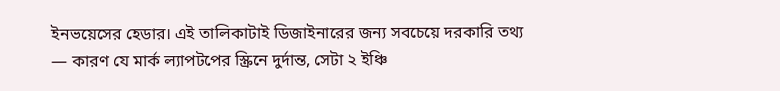ইনভয়েসের হেডার। এই তালিকাটাই ডিজাইনারের জন্য সবচেয়ে দরকারি তথ্য — কারণ যে মার্ক ল্যাপটপের স্ক্রিনে দুর্দান্ত, সেটা ২ ইঞ্চি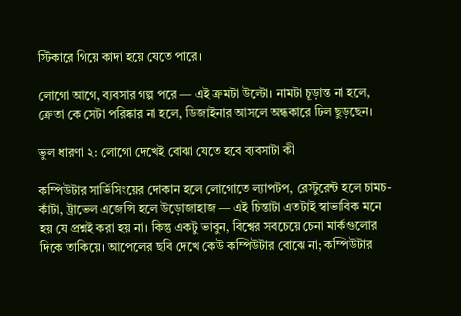স্টিকারে গিয়ে কাদা হয়ে যেতে পারে।

লোগো আগে, ব্যবসার গল্প পরে — এই ক্রমটা উল্টো। নামটা চূড়ান্ত না হলে, ক্রেতা কে সেটা পরিষ্কার না হলে, ডিজাইনার আসলে অন্ধকারে ঢিল ছুড়ছেন।

ভুল ধারণা ২: লোগো দেখেই বোঝা যেতে হবে ব্যবসাটা কী

কম্পিউটার সার্ভিসিংয়ের দোকান হলে লোগোতে ল্যাপটপ, রেস্টুরেন্ট হলে চামচ-কাঁটা, ট্রাভেল এজেন্সি হলে উড়োজাহাজ — এই চিন্তাটা এতটাই স্বাভাবিক মনে হয় যে প্রশ্নই করা হয় না। কিন্তু একটু ভাবুন, বিশ্বের সবচেয়ে চেনা মার্কগুলোর দিকে তাকিয়ে। আপেলের ছবি দেখে কেউ কম্পিউটার বোঝে না; কম্পিউটার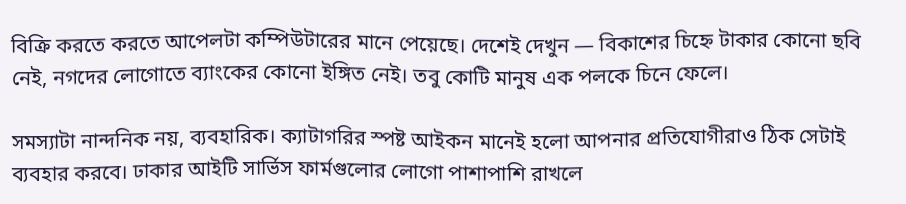বিক্রি করতে করতে আপেলটা কম্পিউটারের মানে পেয়েছে। দেশেই দেখুন — বিকাশের চিহ্নে টাকার কোনো ছবি নেই, নগদের লোগোতে ব্যাংকের কোনো ইঙ্গিত নেই। তবু কোটি মানুষ এক পলকে চিনে ফেলে।

সমস্যাটা নান্দনিক নয়, ব্যবহারিক। ক্যাটাগরির স্পষ্ট আইকন মানেই হলো আপনার প্রতিযোগীরাও ঠিক সেটাই ব্যবহার করবে। ঢাকার আইটি সার্ভিস ফার্মগুলোর লোগো পাশাপাশি রাখলে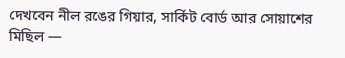দেখবেন নীল রঙের গিয়ার, সার্কিট বোর্ড আর সোয়াশের মিছিল —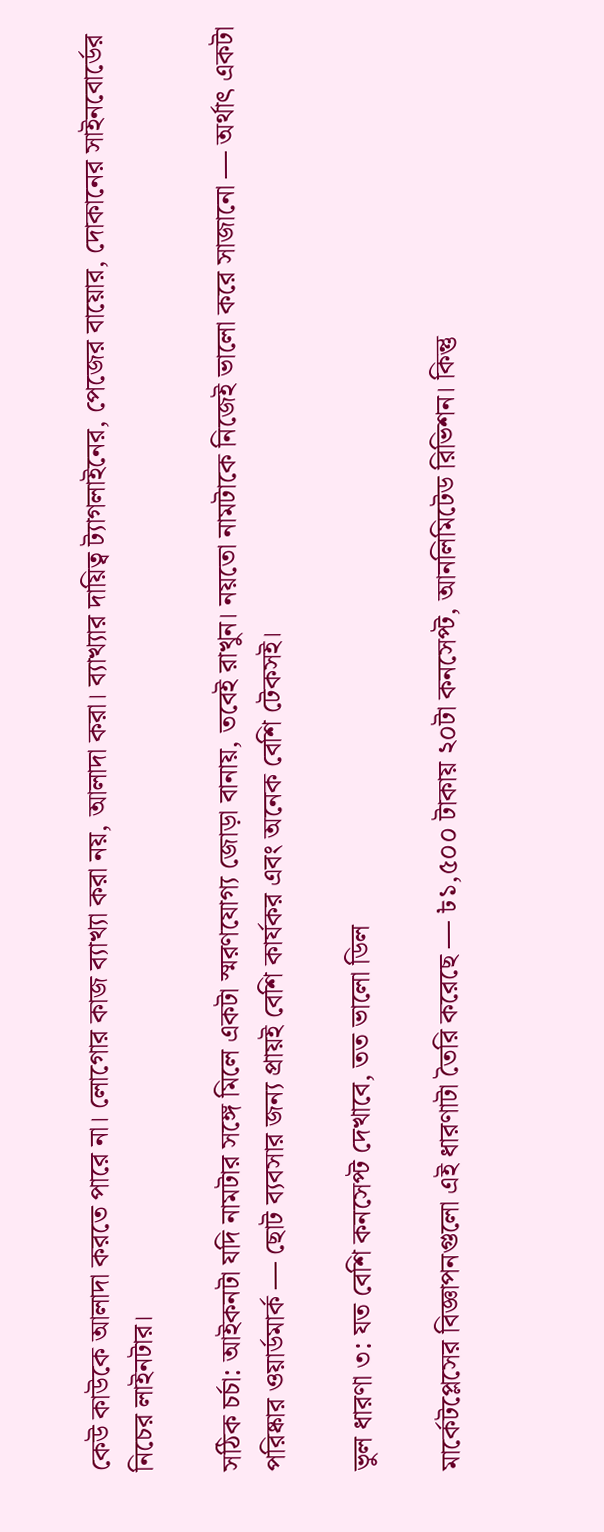কেউ কাউকে আলাদা করতে পারে না। লোগোর কাজ ব্যাখ্যা করা নয়, আলাদা করা। ব্যাখ্যার দায়িত্ব ট্যাগলাইনের, পেজের বায়োর, দোকানের সাইনবোর্ডের নিচের লাইনটার।

সঠিক চর্চা: আইকনটা যদি নামটার সঙ্গে মিলে একটা স্মরণযোগ্য জোড়া বানায়, তবেই রাখুন। নয়তো নামটাকে নিজেই ভালো করে সাজানো — অর্থাৎ একটা পরিষ্কার ওয়ার্ডমার্ক — ছোট ব্যবসার জন্য প্রায়ই বেশি কার্যকর এবং অনেক বেশি টেকসই।

ভুল ধারণা ৩: যত বেশি কনসেপ্ট দেখাবে, তত ভালো ডিল

মার্কেটপ্লেসের বিজ্ঞাপনগুলো এই ধারণাটা তৈরি করেছে — ৳১,৫০০ টাকায় ২০টা কনসেপ্ট, আনলিমিটেড রিভিশন। কিন্তু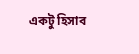একটু হিসাব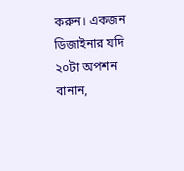করুন। একজন ডিজাইনার যদি ২০টা অপশন বানান,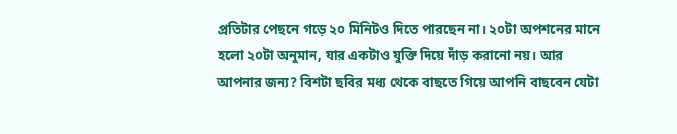প্রতিটার পেছনে গড়ে ২০ মিনিটও দিতে পারছেন না। ২০টা অপশনের মানে হলো ২০টা অনুমান, যার একটাও যুক্তি দিয়ে দাঁড় করানো নয়। আর আপনার জন্য? বিশটা ছবির মধ্য থেকে বাছতে গিয়ে আপনি বাছবেন যেটা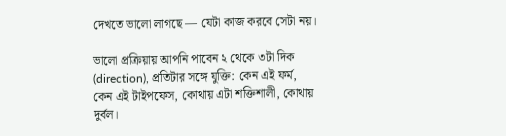দেখতে ভালো লাগছে — যেটা কাজ করবে সেটা নয়।

ভালো প্রক্রিয়ায় আপনি পাবেন ২ থেকে ৩টা দিক (direction), প্রতিটার সঙ্গে যুক্তি: কেন এই ফর্ম, কেন এই টাইপফেস, কোথায় এটা শক্তিশালী, কোথায় দুর্বল।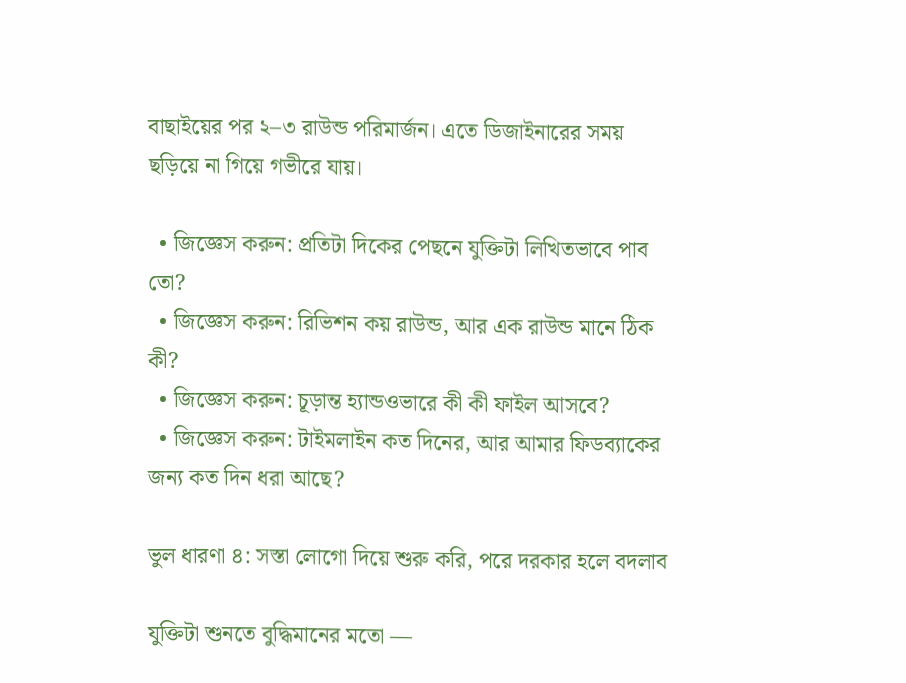বাছাইয়ের পর ২–৩ রাউন্ড পরিমার্জন। এতে ডিজাইনারের সময় ছড়িয়ে না গিয়ে গভীরে যায়।

  • জিজ্ঞেস করুন: প্রতিটা দিকের পেছনে যুক্তিটা লিখিতভাবে পাব তো?
  • জিজ্ঞেস করুন: রিভিশন কয় রাউন্ড, আর এক রাউন্ড মানে ঠিক কী?
  • জিজ্ঞেস করুন: চূড়ান্ত হ্যান্ডওভারে কী কী ফাইল আসবে?
  • জিজ্ঞেস করুন: টাইমলাইন কত দিনের, আর আমার ফিডব্যাকের জন্য কত দিন ধরা আছে?

ভুল ধারণা ৪: সস্তা লোগো দিয়ে শুরু করি, পরে দরকার হলে বদলাব

যুক্তিটা শুনতে বুদ্ধিমানের মতো —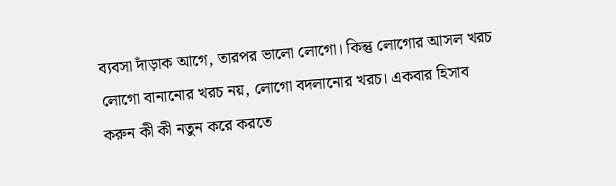ব্যবসা দাঁড়াক আগে, তারপর ভালো লোগো। কিন্তু লোগোর আসল খরচ লোগো বানানোর খরচ নয়, লোগো বদলানোর খরচ। একবার হিসাব করুন কী কী নতুন করে করতে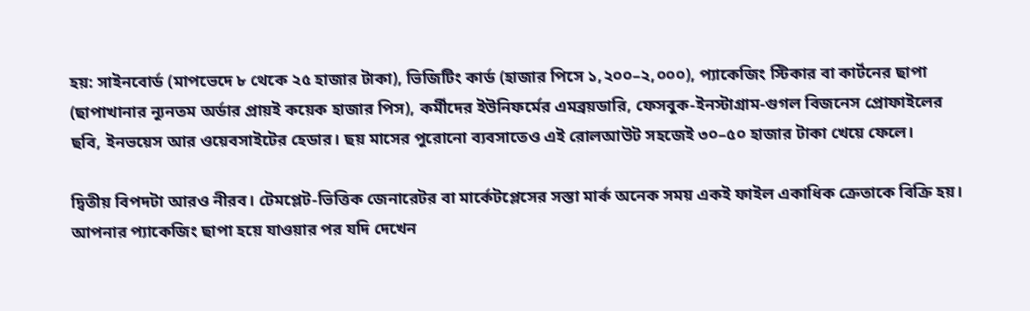হয়: সাইনবোর্ড (মাপভেদে ৮ থেকে ২৫ হাজার টাকা), ভিজিটিং কার্ড (হাজার পিসে ১,২০০–২,০০০), প্যাকেজিং স্টিকার বা কার্টনের ছাপা (ছাপাখানার ন্যূনতম অর্ডার প্রায়ই কয়েক হাজার পিস), কর্মীদের ইউনিফর্মের এমব্রয়ডারি, ফেসবুক-ইনস্টাগ্রাম-গুগল বিজনেস প্রোফাইলের ছবি, ইনভয়েস আর ওয়েবসাইটের হেডার। ছয় মাসের পুরোনো ব্যবসাতেও এই রোলআউট সহজেই ৩০–৫০ হাজার টাকা খেয়ে ফেলে।

দ্বিতীয় বিপদটা আরও নীরব। টেমপ্লেট-ভিত্তিক জেনারেটর বা মার্কেটপ্লেসের সস্তা মার্ক অনেক সময় একই ফাইল একাধিক ক্রেতাকে বিক্রি হয়। আপনার প্যাকেজিং ছাপা হয়ে যাওয়ার পর যদি দেখেন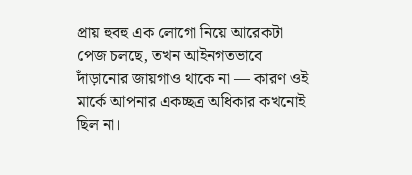প্রায় হুবহু এক লোগো নিয়ে আরেকটা পেজ চলছে, তখন আইনগতভাবে দাঁড়ানোর জায়গাও থাকে না — কারণ ওই মার্কে আপনার একচ্ছত্র অধিকার কখনোই ছিল না।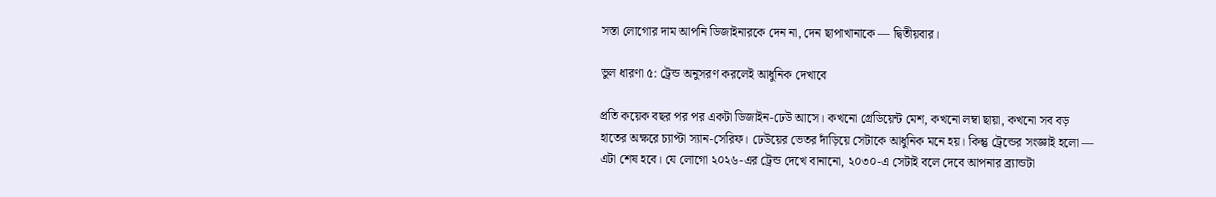সস্তা লোগোর দাম আপনি ডিজাইনারকে দেন না, দেন ছাপাখানাকে — দ্বিতীয়বার।

ভুল ধারণা ৫: ট্রেন্ড অনুসরণ করলেই আধুনিক দেখাবে

প্রতি কয়েক বছর পর পর একটা ডিজাইন-ঢেউ আসে। কখনো গ্রেডিয়েন্ট মেশ, কখনো লম্বা ছায়া, কখনো সব বড় হাতের অক্ষরে চ্যাপ্টা স্যান-সেরিফ। ঢেউয়ের ভেতর দাঁড়িয়ে সেটাকে আধুনিক মনে হয়। কিন্তু ট্রেন্ডের সংজ্ঞাই হলো — এটা শেষ হবে। যে লোগো ২০২৬-এর ট্রেন্ড দেখে বানানো, ২০৩০-এ সেটাই বলে দেবে আপনার ব্র্যান্ডটা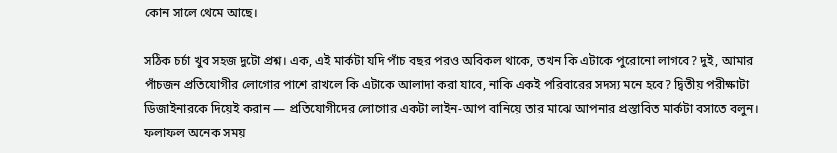কোন সালে থেমে আছে।

সঠিক চর্চা খুব সহজ দুটো প্রশ্ন। এক, এই মার্কটা যদি পাঁচ বছর পরও অবিকল থাকে, তখন কি এটাকে পুরোনো লাগবে? দুই, আমার পাঁচজন প্রতিযোগীর লোগোর পাশে রাখলে কি এটাকে আলাদা করা যাবে, নাকি একই পরিবারের সদস্য মনে হবে? দ্বিতীয় পরীক্ষাটা ডিজাইনারকে দিয়েই করান — প্রতিযোগীদের লোগোর একটা লাইন-আপ বানিয়ে তার মাঝে আপনার প্রস্তাবিত মার্কটা বসাতে বলুন। ফলাফল অনেক সময়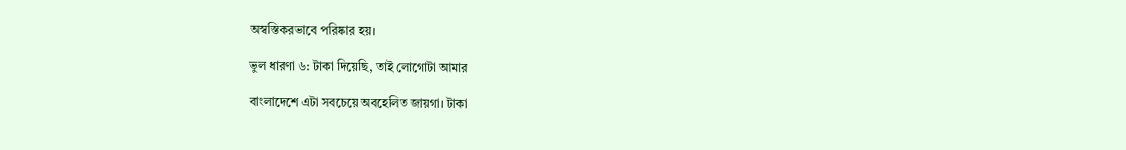অস্বস্তিকরভাবে পরিষ্কার হয়।

ভুল ধারণা ৬: টাকা দিয়েছি, তাই লোগোটা আমার

বাংলাদেশে এটা সবচেয়ে অবহেলিত জায়গা। টাকা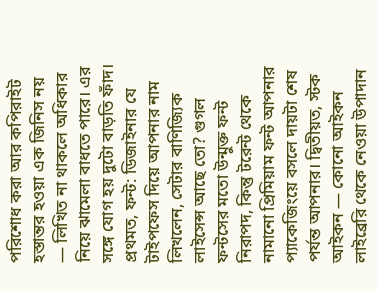পরিশোধ করা আর কপিরাইট হস্তান্তর হওয়া এক জিনিস নয় — লিখিত না থাকলে অধিকার নিয়ে ঝামেলা বাধতে পারে। এর সঙ্গে যোগ হয় দুটো বাড়তি ফাঁদ। প্রথমত, ফন্ট: ডিজাইনার যে টাইপফেস দিয়ে আপনার নাম লিখলেন, সেটার বাণিজ্যিক লাইসেন্স আছে তো? গুগল ফন্টসের মতো উন্মুক্ত ফন্ট নিরাপদ, কিন্তু টরেন্ট থেকে নামানো প্রিমিয়াম ফন্ট আপনার প্যাকেজিংয়ে বসলে দায়টা শেষ পর্যন্ত আপনার। দ্বিতীয়ত, স্টক আইকন — কোনো আইকন লাইব্রেরি থেকে নেওয়া উপাদান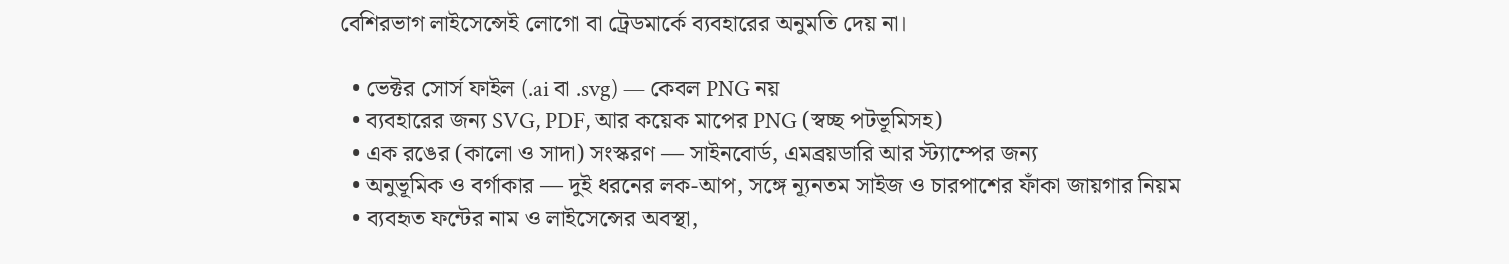বেশিরভাগ লাইসেন্সেই লোগো বা ট্রেডমার্কে ব্যবহারের অনুমতি দেয় না।

  • ভেক্টর সোর্স ফাইল (.ai বা .svg) — কেবল PNG নয়
  • ব্যবহারের জন্য SVG, PDF, আর কয়েক মাপের PNG (স্বচ্ছ পটভূমিসহ)
  • এক রঙের (কালো ও সাদা) সংস্করণ — সাইনবোর্ড, এমব্রয়ডারি আর স্ট্যাম্পের জন্য
  • অনুভূমিক ও বর্গাকার — দুই ধরনের লক-আপ, সঙ্গে ন্যূনতম সাইজ ও চারপাশের ফাঁকা জায়গার নিয়ম
  • ব্যবহৃত ফন্টের নাম ও লাইসেন্সের অবস্থা,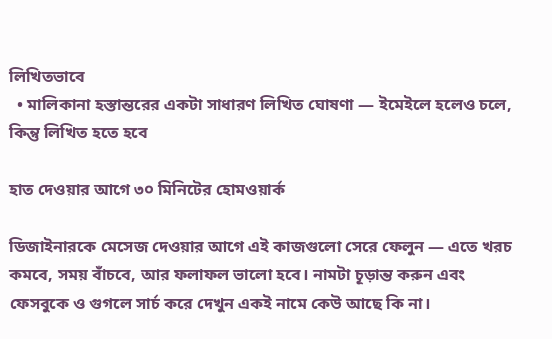লিখিতভাবে
  • মালিকানা হস্তান্তরের একটা সাধারণ লিখিত ঘোষণা — ইমেইলে হলেও চলে, কিন্তু লিখিত হতে হবে

হাত দেওয়ার আগে ৩০ মিনিটের হোমওয়ার্ক

ডিজাইনারকে মেসেজ দেওয়ার আগে এই কাজগুলো সেরে ফেলুন — এতে খরচ কমবে, সময় বাঁচবে, আর ফলাফল ভালো হবে। নামটা চূড়ান্ত করুন এবং ফেসবুকে ও গুগলে সার্চ করে দেখুন একই নামে কেউ আছে কি না।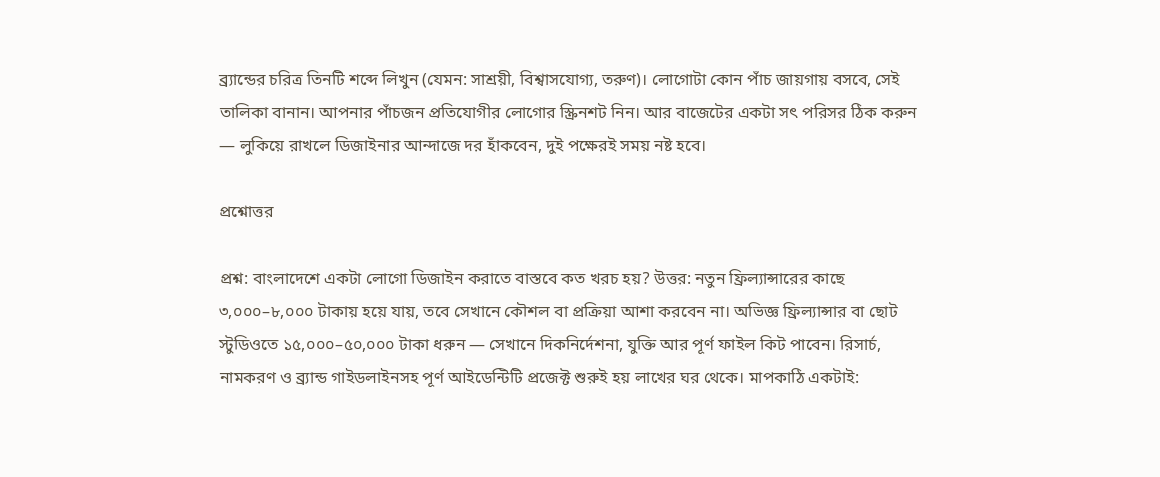ব্র্যান্ডের চরিত্র তিনটি শব্দে লিখুন (যেমন: সাশ্রয়ী, বিশ্বাসযোগ্য, তরুণ)। লোগোটা কোন পাঁচ জায়গায় বসবে, সেই তালিকা বানান। আপনার পাঁচজন প্রতিযোগীর লোগোর স্ক্রিনশট নিন। আর বাজেটের একটা সৎ পরিসর ঠিক করুন — লুকিয়ে রাখলে ডিজাইনার আন্দাজে দর হাঁকবেন, দুই পক্ষেরই সময় নষ্ট হবে।

প্রশ্নোত্তর

প্রশ্ন: বাংলাদেশে একটা লোগো ডিজাইন করাতে বাস্তবে কত খরচ হয়? উত্তর: নতুন ফ্রিল্যান্সারের কাছে ৩,০০০–৮,০০০ টাকায় হয়ে যায়, তবে সেখানে কৌশল বা প্রক্রিয়া আশা করবেন না। অভিজ্ঞ ফ্রিল্যান্সার বা ছোট স্টুডিওতে ১৫,০০০–৫০,০০০ টাকা ধরুন — সেখানে দিকনির্দেশনা, যুক্তি আর পূর্ণ ফাইল কিট পাবেন। রিসার্চ, নামকরণ ও ব্র্যান্ড গাইডলাইনসহ পূর্ণ আইডেন্টিটি প্রজেক্ট শুরুই হয় লাখের ঘর থেকে। মাপকাঠি একটাই: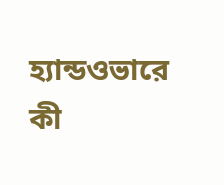হ্যান্ডওভারে কী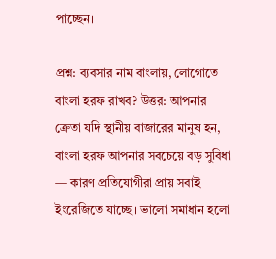পাচ্ছেন।

প্রশ্ন: ব্যবসার নাম বাংলায়, লোগোতে বাংলা হরফ রাখব? উত্তর: আপনার ক্রেতা যদি স্থানীয় বাজারের মানুষ হন, বাংলা হরফ আপনার সবচেয়ে বড় সুবিধা — কারণ প্রতিযোগীরা প্রায় সবাই ইংরেজিতে যাচ্ছে। ভালো সমাধান হলো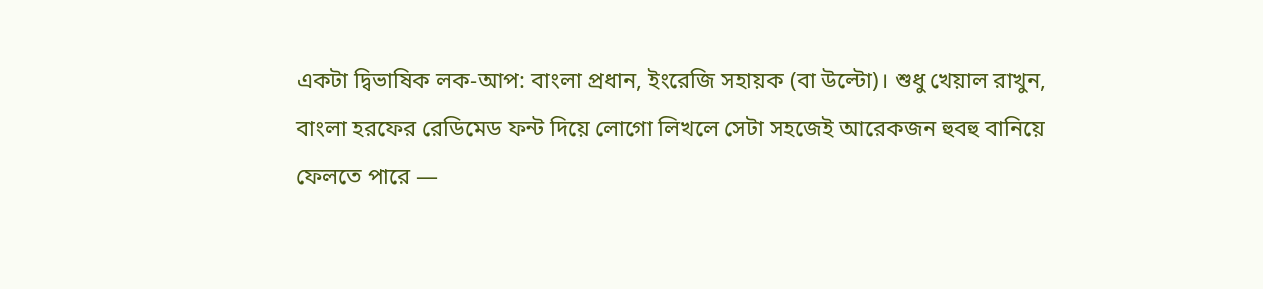একটা দ্বিভাষিক লক-আপ: বাংলা প্রধান, ইংরেজি সহায়ক (বা উল্টো)। শুধু খেয়াল রাখুন, বাংলা হরফের রেডিমেড ফন্ট দিয়ে লোগো লিখলে সেটা সহজেই আরেকজন হুবহু বানিয়ে ফেলতে পারে —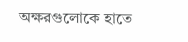অক্ষরগুলোকে হাতে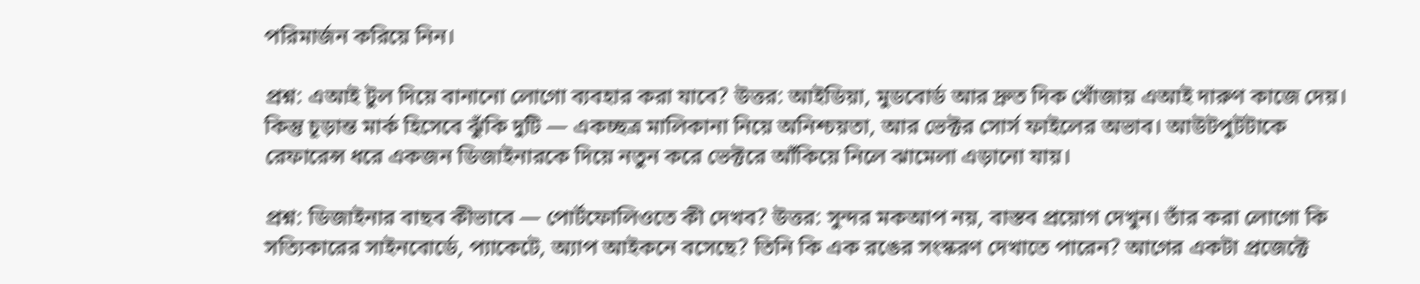পরিমার্জন করিয়ে নিন।

প্রশ্ন: এআই টুল দিয়ে বানানো লোগো ব্যবহার করা যাবে? উত্তর: আইডিয়া, মুডবোর্ড আর দ্রুত দিক খোঁজায় এআই দারুণ কাজে দেয়। কিন্তু চূড়ান্ত মার্ক হিসেবে ঝুঁকি দুটি — একচ্ছত্র মালিকানা নিয়ে অনিশ্চয়তা, আর ভেক্টর সোর্স ফাইলের অভাব। আউটপুটটাকে রেফারেন্স ধরে একজন ডিজাইনারকে দিয়ে নতুন করে ভেক্টরে আঁকিয়ে নিলে ঝামেলা এড়ানো যায়।

প্রশ্ন: ডিজাইনার বাছব কীভাবে — পোর্টফোলিওতে কী দেখব? উত্তর: সুন্দর মকআপ নয়, বাস্তব প্রয়োগ দেখুন। তাঁর করা লোগো কি সত্যিকারের সাইনবোর্ডে, প্যাকেটে, অ্যাপ আইকনে বসেছে? তিনি কি এক রঙের সংস্করণ দেখাতে পারেন? আগের একটা প্রজেক্টে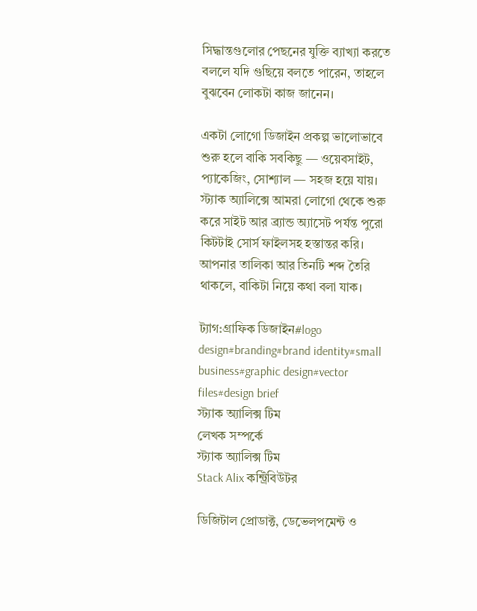সিদ্ধান্তগুলোর পেছনের যুক্তি ব্যাখ্যা করতে বললে যদি গুছিয়ে বলতে পারেন, তাহলে বুঝবেন লোকটা কাজ জানেন।

একটা লোগো ডিজাইন প্রকল্প ভালোভাবে শুরু হলে বাকি সবকিছু — ওয়েবসাইট, প্যাকেজিং, সোশ্যাল — সহজ হয়ে যায়। স্ট্যাক অ্যালিক্সে আমরা লোগো থেকে শুরু করে সাইট আর ব্র্যান্ড অ্যাসেট পর্যন্ত পুরো কিটটাই সোর্স ফাইলসহ হস্তান্তর করি। আপনার তালিকা আর তিনটি শব্দ তৈরি থাকলে, বাকিটা নিয়ে কথা বলা যাক।

ট্যাগ:গ্রাফিক ডিজাইন#logo design#branding#brand identity#small business#graphic design#vector files#design brief
স্ট্যাক অ্যালিক্স টিম
লেখক সম্পর্কে
স্ট্যাক অ্যালিক্স টিম
Stack Alix কন্ট্রিবিউটর

ডিজিটাল প্রোডাক্ট, ডেভেলপমেন্ট ও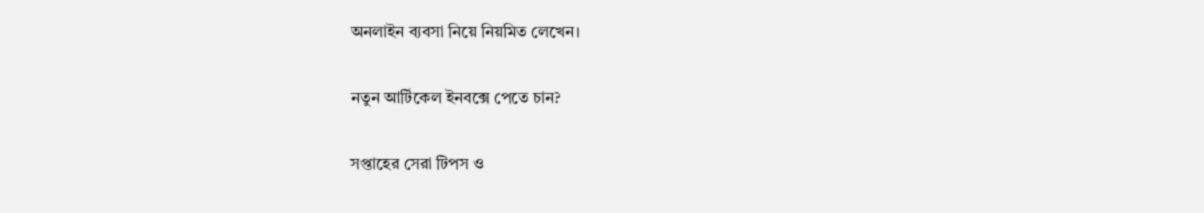অনলাইন ব্যবসা নিয়ে নিয়মিত লেখেন।

নতুন আর্টিকেল ইনবক্সে পেতে চান?

সপ্তাহের সেরা টিপস ও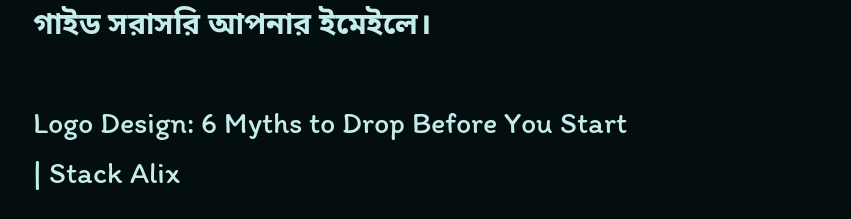গাইড সরাসরি আপনার ইমেইলে।

Logo Design: 6 Myths to Drop Before You Start | Stack Alix